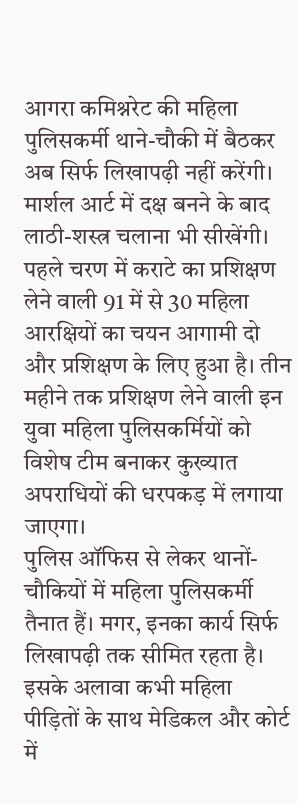आगरा कमिश्नरेट की महिला पुलिसकर्मी थाने-चौकी में बैठकर अब सिर्फ लिखापढ़ी नहीं करेंगी। मार्शल आर्ट में दक्ष बनने के बाद लाठी-शस्त्र चलाना भी सीखेंगी। पहले चरण में कराटे का प्रशिक्षण लेने वाली 91 में से 30 महिला आरक्षियों का चयन आगामी दो और प्रशिक्षण के लिए हुआ है। तीन महीने तक प्रशिक्षण लेने वाली इन युवा महिला पुलिसकर्मियों को विशेष टीम बनाकर कुख्यात अपराधियों की धरपकड़ में लगाया जाएगा।
पुलिस ऑफिस से लेकर थानों-चौकियों में महिला पुलिसकर्मी तैनात हैं। मगर, इनका कार्य सिर्फ लिखापढ़ी तक सीमित रहता है। इसके अलावा कभी महिला पीड़ितों के साथ मेडिकल और कोर्ट में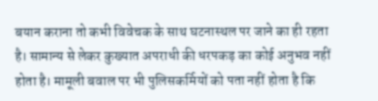बयान कराना तो कभी विवेचक के साथ घटनास्थल पर जाने का ही रहता है। सामान्य से लेकर कुख्यात अपराधी की धरपकड़ का कोई अनुभव नहीं होता है। मामूली बवाल पर भी पुलिसकर्मियों को पता नहीं होता है कि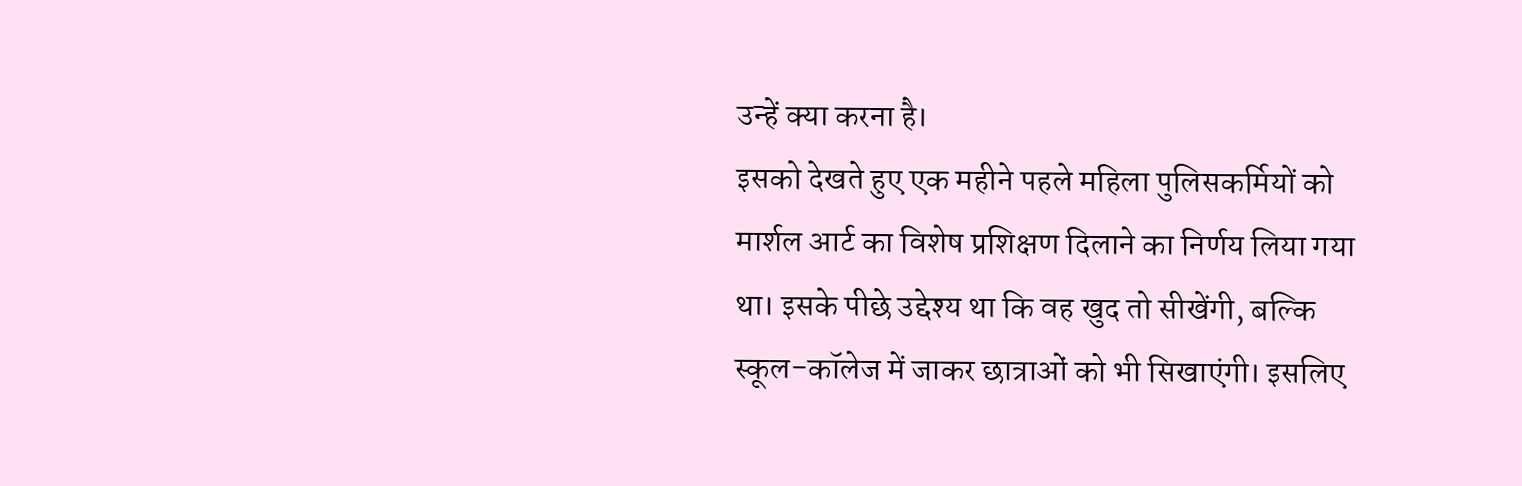उन्हें क्या करना है।
इसको देखते हुए एक महीने पहले महिला पुलिसकर्मियों को मार्शल आर्ट का विशेष प्रशिक्षण दिलाने का निर्णय लिया गया था। इसके पीछे उद्देश्य था कि वह खुद तो सीखेंगी, बल्कि स्कूल-कॉलेज में जाकर छात्राओं को भी सिखाएंगी। इसलिए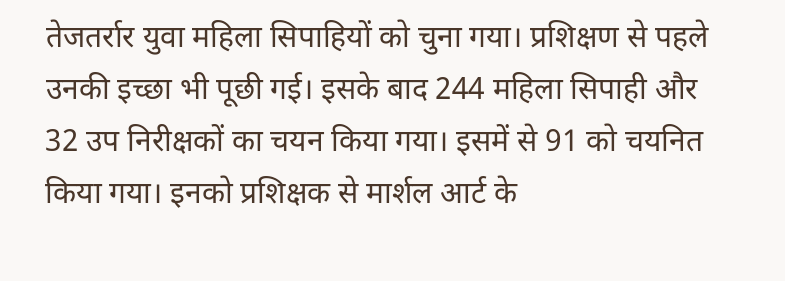तेजतर्रार युवा महिला सिपाहियों को चुना गया। प्रशिक्षण से पहले उनकी इच्छा भी पूछी गई। इसके बाद 244 महिला सिपाही और 32 उप निरीक्षकों का चयन किया गया। इसमें से 91 को चयनित किया गया। इनको प्रशिक्षक से मार्शल आर्ट के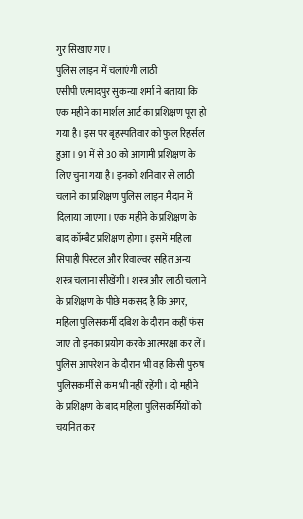गुर सिखाए गए।
पुलिस लाइन में चलाएंगी लाठी
एसीपी एत्मादपुर सुकन्या शर्मा ने बताया कि एक महीने का मार्शल आर्ट का प्रशिक्षण पूरा हो गया है। इस पर बृहस्पतिवार को फुल रिहर्सल हुआ। 91 में से 30 को आगामी प्रशिक्षण के लिए चुना गया है। इनको शनिवार से लाठी चलाने का प्रशिक्षण पुलिस लाइन मैदान में दिलाया जाएगा। एक महीने के प्रशिक्षण के बाद कॉम्बैट प्रशिक्षण होगा। इसमें महिला सिपाही पिस्टल और रिवाल्वर सहित अन्य शस्त्र चलाना सीखेंगी। शस्त्र और लाठी चलाने के प्रशिक्षण के पीछे मकसद है कि अगर, महिला पुलिसकर्मी दबिश के दौरान कहीं फंस जाए तो इनका प्रयोग करके आत्मरक्षा कर लें। पुलिस आपरेशन के दौरान भी वह किसी पुरुष पुलिसकर्मी से कम भी नहीं रहेंगी। दो महीने के प्रशिक्षण के बाद महिला पुलिसकर्मियों को चयनित कर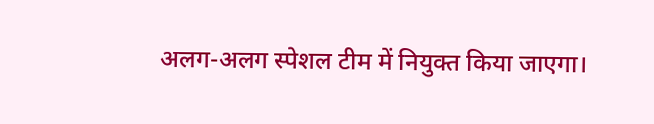अलग-अलग स्पेशल टीम में नियुक्त किया जाएगा।